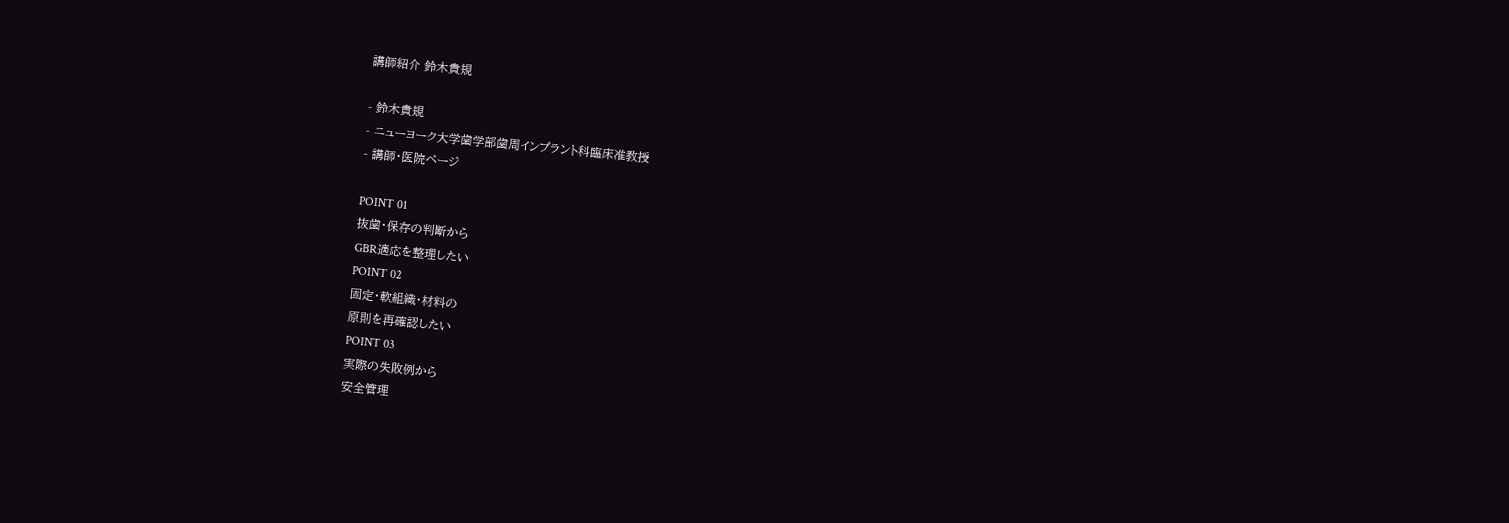講師紹介 鈴木貴規

- 鈴木貴規
- ニューヨーク大学歯学部歯周インプラント科臨床准教授
- 講師・医院ページ

POINT 01
抜歯・保存の判断から
GBR適応を整理したい
POINT 02
固定・軟組織・材料の
原則を再確認したい
POINT 03
実際の失敗例から
安全管理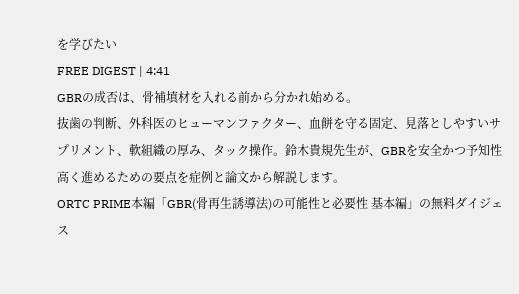を学びたい
FREE DIGEST | 4:41
GBRの成否は、骨補填材を入れる前から分かれ始める。
抜歯の判断、外科医のヒューマンファクター、血餅を守る固定、見落としやすいサプリメント、軟組織の厚み、タック操作。鈴木貴規先生が、GBRを安全かつ予知性高く進めるための要点を症例と論文から解説します。
ORTC PRIME本編「GBR(骨再生誘導法)の可能性と必要性 基本編」の無料ダイジェス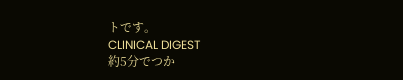トです。
CLINICAL DIGEST
約5分でつか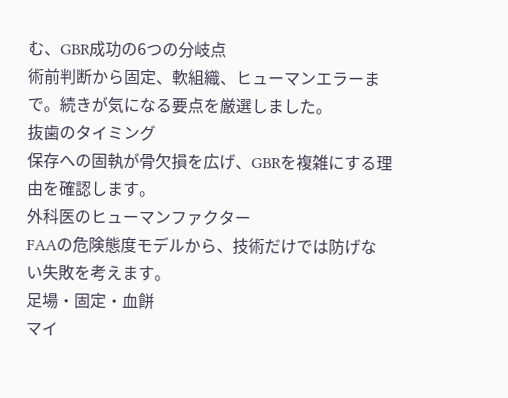む、GBR成功の6つの分岐点
術前判断から固定、軟組織、ヒューマンエラーまで。続きが気になる要点を厳選しました。
抜歯のタイミング
保存への固執が骨欠損を広げ、GBRを複雑にする理由を確認します。
外科医のヒューマンファクター
FAAの危険態度モデルから、技術だけでは防げない失敗を考えます。
足場・固定・血餅
マイ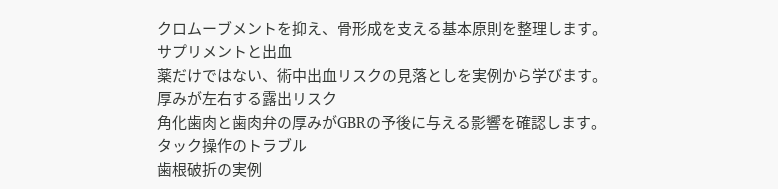クロムーブメントを抑え、骨形成を支える基本原則を整理します。
サプリメントと出血
薬だけではない、術中出血リスクの見落としを実例から学びます。
厚みが左右する露出リスク
角化歯肉と歯肉弁の厚みがGBRの予後に与える影響を確認します。
タック操作のトラブル
歯根破折の実例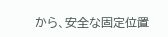から、安全な固定位置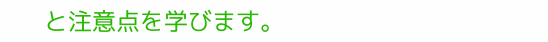と注意点を学びます。